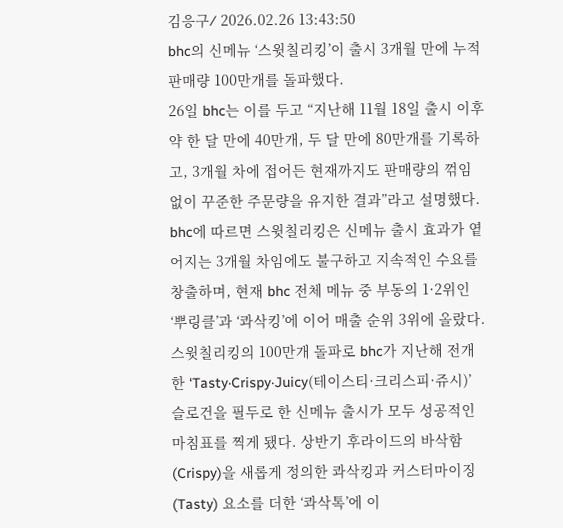김응구⁄ 2026.02.26 13:43:50
bhc의 신메뉴 ‘스윗칠리킹’이 출시 3개월 만에 누적 판매량 100만개를 돌파했다.
26일 bhc는 이를 두고 “지난해 11월 18일 출시 이후 약 한 달 만에 40만개, 두 달 만에 80만개를 기록하고, 3개월 차에 접어든 현재까지도 판매량의 꺾임 없이 꾸준한 주문량을 유지한 결과”라고 설명했다.
bhc에 따르면 스윗칠리킹은 신메뉴 출시 효과가 옅어지는 3개월 차임에도 불구하고 지속적인 수요를 창출하며, 현재 bhc 전체 메뉴 중 부동의 1·2위인 ‘뿌링클’과 ‘콰삭킹’에 이어 매출 순위 3위에 올랐다.
스윗칠리킹의 100만개 돌파로 bhc가 지난해 전개한 ‘Tasty·Crispy·Juicy(테이스티·크리스피·쥬시)’ 슬로건을 필두로 한 신메뉴 출시가 모두 성공적인 마침표를 찍게 됐다. 상반기 후라이드의 바삭함(Crispy)을 새롭게 정의한 콰삭킹과 커스터마이징(Tasty) 요소를 더한 ‘콰삭톡’에 이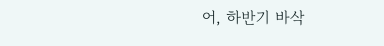어, 하반기 바삭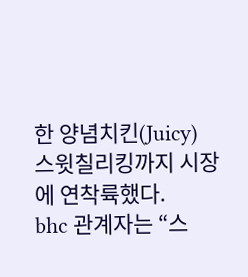한 양념치킨(Juicy) 스윗칠리킹까지 시장에 연착륙했다.
bhc 관계자는 “스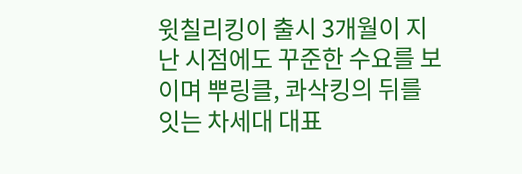윗칠리킹이 출시 3개월이 지난 시점에도 꾸준한 수요를 보이며 뿌링클, 콰삭킹의 뒤를 잇는 차세대 대표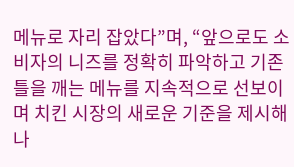메뉴로 자리 잡았다”며, “앞으로도 소비자의 니즈를 정확히 파악하고 기존 틀을 깨는 메뉴를 지속적으로 선보이며 치킨 시장의 새로운 기준을 제시해 나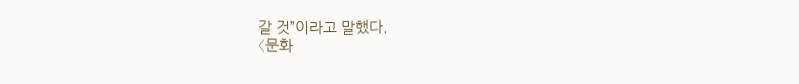갈 것”이라고 말했다.
〈문화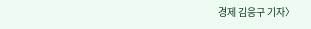경제 김응구 기자〉